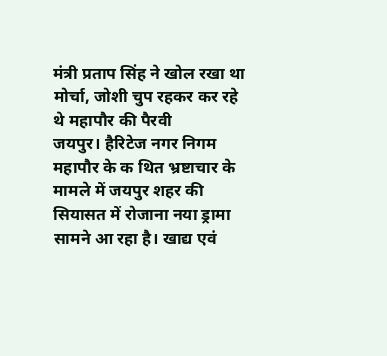मंत्री प्रताप सिंह ने खोल रखा था मोर्चा, जोशी चुप रहकर कर रहे थे महापौर की पैरवी
जयपुर। हैरिटेज नगर निगम महापौर के क थित भ्रष्टाचार के मामले में जयपुर शहर की सियासत में रोजाना नया ड्रामा सामने आ रहा है। खाद्य एवं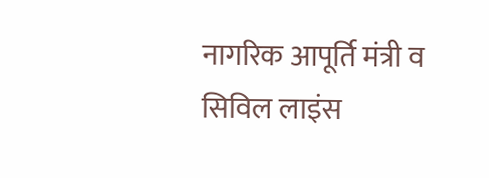नागरिक आपूर्ति मंत्री व सिविल लाइंस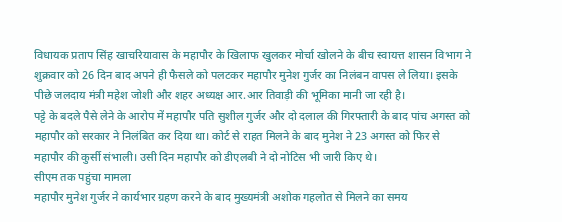विधायक प्रताप सिंह खाचरियावास के महापौर के खिलाफ खुलकर मोर्चा खोलने के बीच स्वायत्त शासन विभाग ने शुक्रवार को 26 दिन बाद अपने ही फैसले को पलटकर महापौर मुनेश गुर्जर का निलंबन वापस ले लिया। इसके पीछे जलदाय मंत्री महेश जोशी और शहर अध्यक्ष आर.आर तिवाड़ी की भूमिका मानी जा रही है।
पट्टे के बदले पैसे लेने के आरोप में महापौर पति सुशील गुर्जर और दो दलाल की गिरफ्तारी के बाद पांच अगस्त को महापौर को सरकार ने निलंबित कर दिया था। कोर्ट से राहत मिलने के बाद मुनेश ने 23 अगस्त को फिर से महापौर की कुर्सी संभाली। उसी दिन महापौर को डीएलबी ने दो नोटिस भी जारी किए थे।
सीएम तक पहुंचा मामला
महापौर मुनेश गुर्जर ने कार्यभार ग्रहण करने के बाद मुख्यमंत्री अशोक गहलोत से मिलने का समय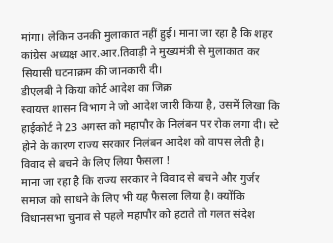मांगा। लेकिन उनकी मुलाकात नहीं हुई। माना जा रहा है कि शहर कांग्रेस अध्यक्ष आर.आर.तिवाड़ी ने मुख्यमंत्री से मुलाकात कर सियासी घटनाक्रम की जानकारी दी।
डीएलबी ने किया कोर्ट आदेश का जिक्र
स्वायत्त शासन विभाग ने जो आदेश जारी किया है, उसमें लिखा कि हाईकोर्ट ने 23 अगस्त को महापौर के निलंबन पर रोक लगा दी। स्टे होने के कारण राज्य सरकार निलंबन आदेश को वापस लेती है।
विवाद से बचने के लिए लिया फैसला !
माना जा रहा है कि राज्य सरकार ने विवाद से बचने और गुर्जर समाज को साधने के लिए भी यह फैसला लिया है। क्योंकि विधानसभा चुनाव से पहले महापौर को हटाते तो गलत संदेश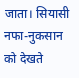जाता। सियासी नफा-नुकसान को देखते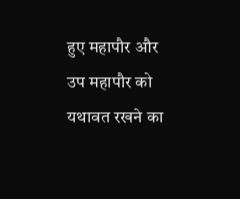हुए महापौर और उप महापौर को यथावत रखने का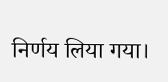निर्णय लिया गया।